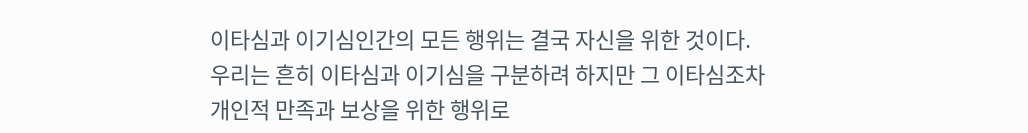이타심과 이기심인간의 모든 행위는 결국 자신을 위한 것이다. 우리는 흔히 이타심과 이기심을 구분하려 하지만 그 이타심조차 개인적 만족과 보상을 위한 행위로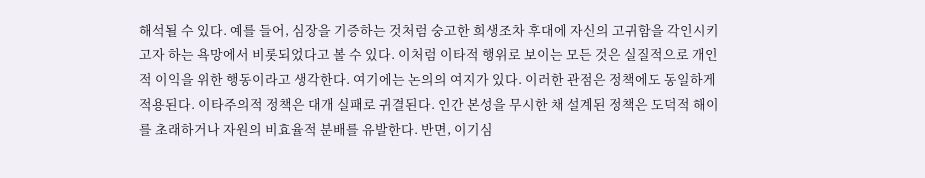해석될 수 있다. 예를 들어, 심장을 기증하는 것처럼 숭고한 희생조차 후대에 자신의 고귀함을 각인시키고자 하는 욕망에서 비롯되었다고 볼 수 있다. 이처럼 이타적 행위로 보이는 모든 것은 실질적으로 개인적 이익을 위한 행동이라고 생각한다. 여기에는 논의의 여지가 있다. 이러한 관점은 정책에도 동일하게 적용된다. 이타주의적 정책은 대개 실패로 귀결된다. 인간 본성을 무시한 채 설계된 정책은 도덕적 해이를 초래하거나 자원의 비효율적 분배를 유발한다. 반면, 이기심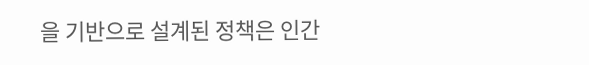을 기반으로 설계된 정책은 인간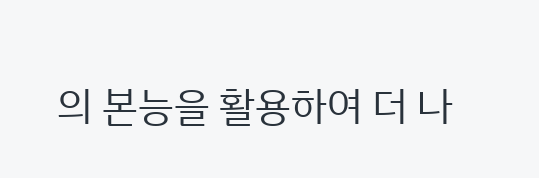의 본능을 활용하여 더 나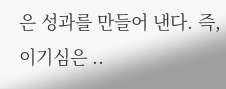은 성과를 만들어 낸다. 즉, 이기심은 ..